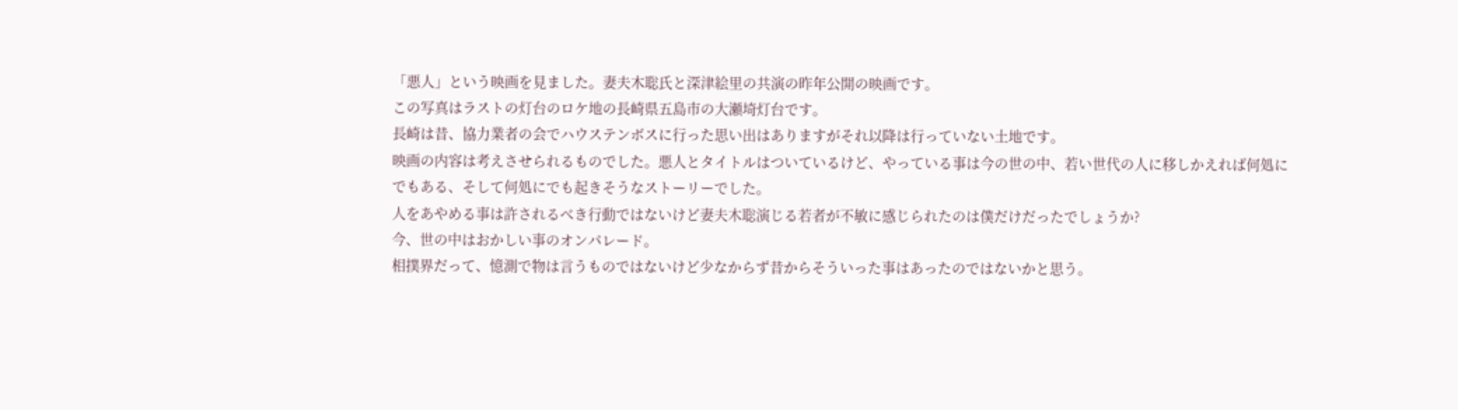「悪人」という映画を見ました。妻夫木聡氏と深津絵里の共演の昨年公開の映画です。
この写真はラストの灯台のロケ地の長崎県五島市の大瀬埼灯台です。
長崎は昔、協力業者の会でハウステンボスに行った思い出はありますがそれ以降は行っていない土地です。
映画の内容は考えさせられるものでした。悪人とタイトルはついているけど、やっている事は今の世の中、若い世代の人に移しかえれば何処にでもある、そして何処にでも起きそうなストーリーでした。
人をあやめる事は許されるべき行動ではないけど妻夫木聡演じる若者が不敏に感じられたのは僕だけだったでしょうか?
今、世の中はおかしい事のオンパレード。
相撲界だって、憶測で物は言うものではないけど少なからず昔からそういった事はあったのではないかと思う。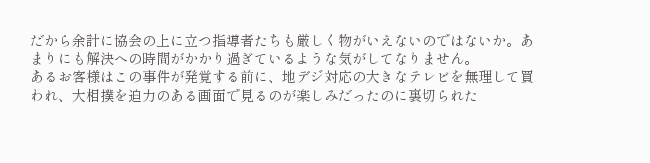だから余計に協会の上に立つ指導者たちも厳しく物がいえないのではないか。あまりにも解決への時間がかかり過ぎているような気がしてなりません。
あるお客様はこの事件が発覚する前に、地デジ対応の大きなテレビを無理して買われ、大相撲を迫力のある画面で見るのが楽しみだったのに裏切られた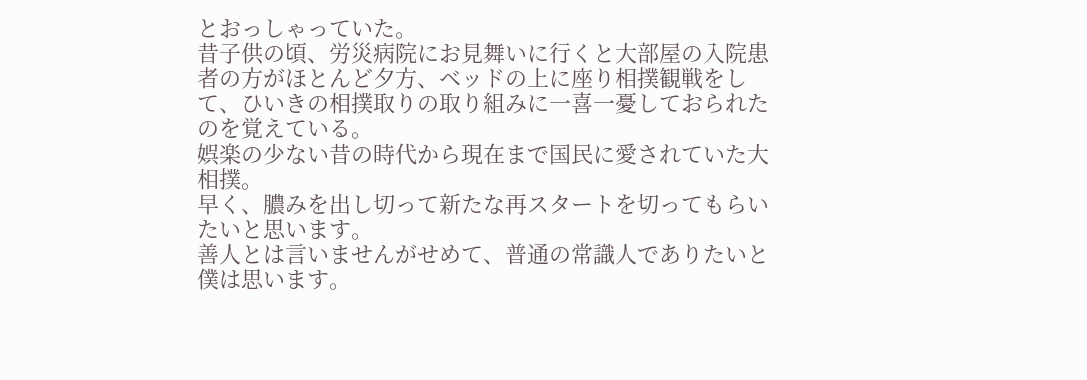とおっしゃっていた。
昔子供の頃、労災病院にお見舞いに行くと大部屋の入院患者の方がほとんど夕方、ベッドの上に座り相撲観戦をして、ひいきの相撲取りの取り組みに一喜一憂しておられたのを覚えている。
娯楽の少ない昔の時代から現在まで国民に愛されていた大相撲。
早く、膿みを出し切って新たな再スタートを切ってもらいたいと思います。
善人とは言いませんがせめて、普通の常識人でありたいと僕は思います。